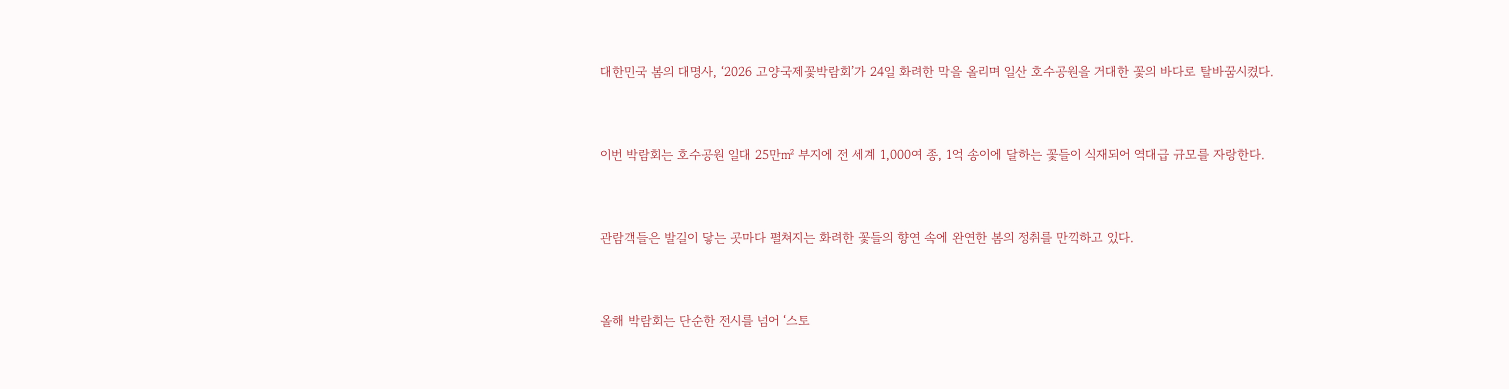대한민국 봄의 대명사, ‘2026 고양국제꽃박람회’가 24일 화려한 막을 올리며 일산 호수공원을 거대한 꽃의 바다로 탈바꿈시켰다.


이번 박람회는 호수공원 일대 25만㎡ 부지에 전 세계 1,000여 종, 1억 송이에 달하는 꽃들이 식재되어 역대급 규모를 자랑한다.


관람객들은 발길이 닿는 곳마다 펼쳐지는 화려한 꽃들의 향연 속에 완연한 봄의 정취를 만끽하고 있다.


올해 박람회는 단순한 전시를 넘어 ‘스토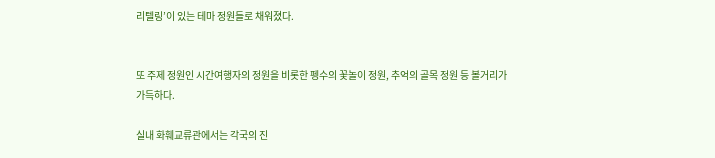리텔링’이 있는 테마 정원들로 채워졌다.


또 주제 정원인 시간여행자의 정원을 비롯한 펭수의 꽃놀이 정원, 추억의 골목 정원 등 볼거리가 가득하다.

실내 화훼교류관에서는 각국의 진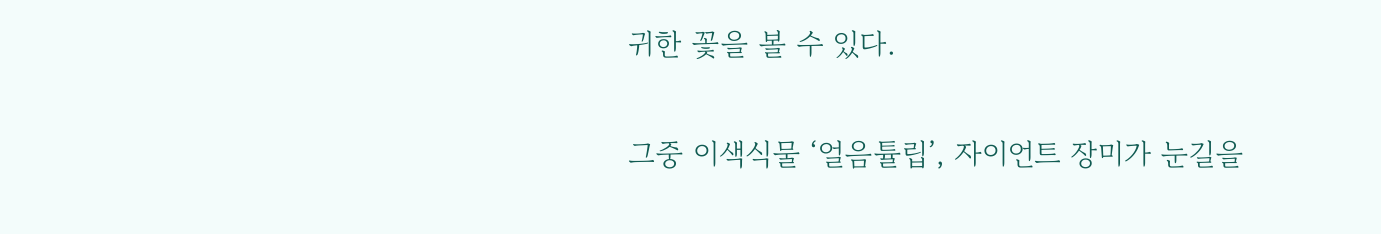귀한 꽃을 볼 수 있다.

그중 이색식물 ‘얼음튤립’, 자이언트 장미가 눈길을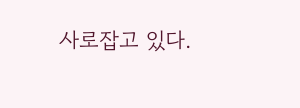사로잡고 있다.